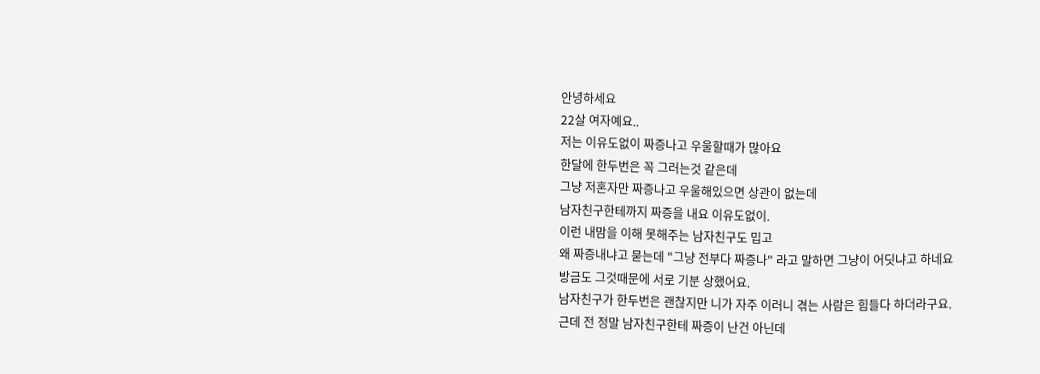안녕하세요
22살 여자예요..
저는 이유도없이 짜증나고 우울할때가 많아요
한달에 한두번은 꼭 그러는것 같은데
그냥 저혼자만 짜증나고 우울해있으면 상관이 없는데
남자친구한테까지 짜증을 내요 이유도없이.
이런 내맘을 이해 못해주는 남자친구도 밉고
왜 짜증내냐고 묻는데 "그냥 전부다 짜증나" 라고 말하면 그냥이 어딧냐고 하네요
방금도 그것때문에 서로 기분 상했어요.
남자친구가 한두번은 괜찮지만 니가 자주 이러니 겪는 사람은 힘들다 하더라구요.
근데 전 정말 남자친구한테 짜증이 난건 아닌데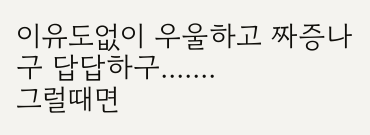이유도없이 우울하고 짜증나구 답답하구.......
그럴때면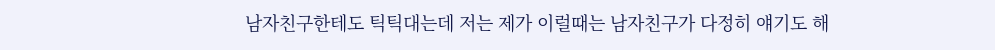남자친구한테도 틱틱대는데 저는 제가 이럴때는 남자친구가 다정히 얘기도 해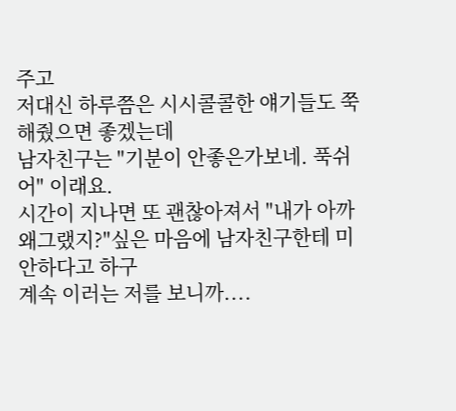주고
저대신 하루쯤은 시시콜콜한 얘기들도 쭉 해줬으면 좋겠는데
남자친구는 "기분이 안좋은가보네. 푹쉬어" 이래요.
시간이 지나면 또 괜찮아져서 "내가 아까 왜그랬지?"싶은 마음에 남자친구한테 미안하다고 하구
계속 이러는 저를 보니까....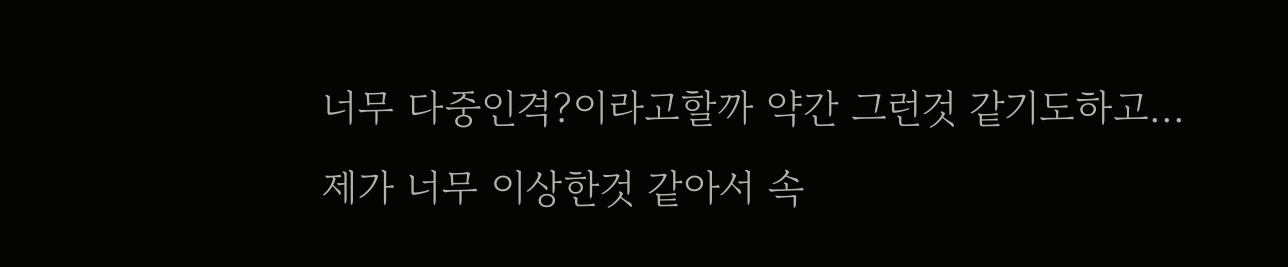너무 다중인격?이라고할까 약간 그런것 같기도하고...
제가 너무 이상한것 같아서 속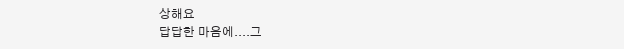상해요
답답한 마음에....그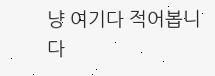냥 여기다 적어봅니다